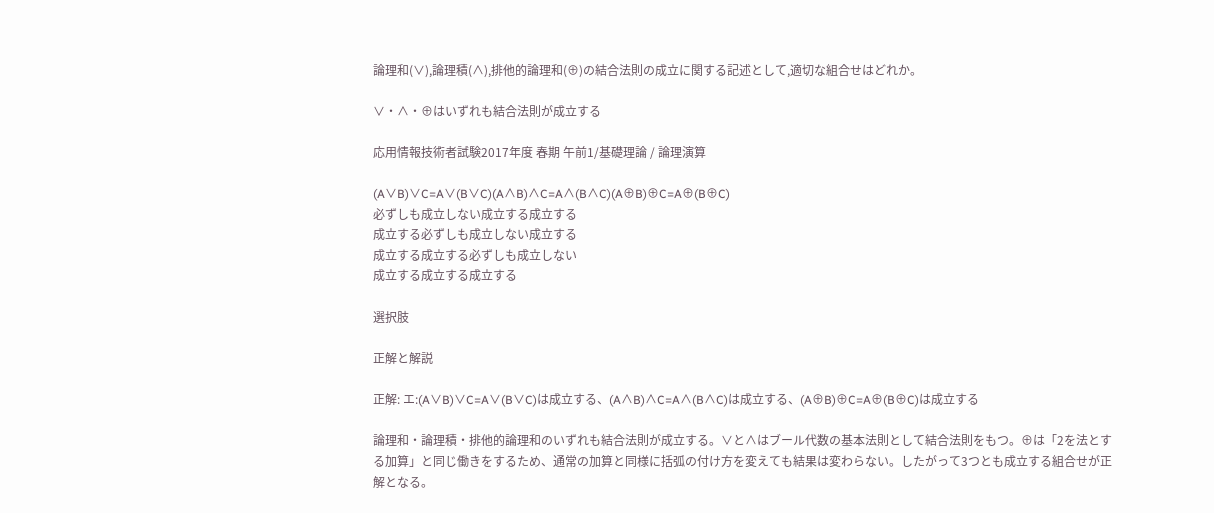論理和(∨),論理積(∧),排他的論理和(⊕)の結合法則の成立に関する記述として,適切な組合せはどれか。

∨・∧・⊕はいずれも結合法則が成立する

応用情報技術者試験2017年度 春期 午前1/基礎理論 / 論理演算

(A∨B)∨C=A∨(B∨C)(A∧B)∧C=A∧(B∧C)(A⊕B)⊕C=A⊕(B⊕C)
必ずしも成立しない成立する成立する
成立する必ずしも成立しない成立する
成立する成立する必ずしも成立しない
成立する成立する成立する

選択肢

正解と解説

正解: エ:(A∨B)∨C=A∨(B∨C)は成立する、(A∧B)∧C=A∧(B∧C)は成立する、(A⊕B)⊕C=A⊕(B⊕C)は成立する

論理和・論理積・排他的論理和のいずれも結合法則が成立する。∨と∧はブール代数の基本法則として結合法則をもつ。⊕は「2を法とする加算」と同じ働きをするため、通常の加算と同様に括弧の付け方を変えても結果は変わらない。したがって3つとも成立する組合せが正解となる。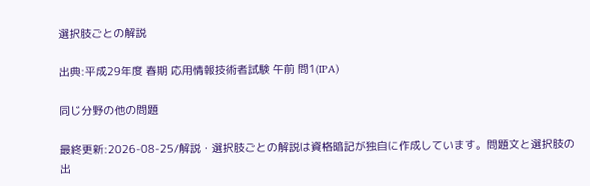選択肢ごとの解説

出典:平成29年度 春期 応用情報技術者試験 午前 問1(IPA)

同じ分野の他の問題

最終更新:2026-08-25/解説・選択肢ごとの解説は資格暗記が独自に作成しています。問題文と選択肢の出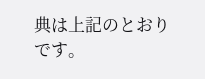典は上記のとおりです。